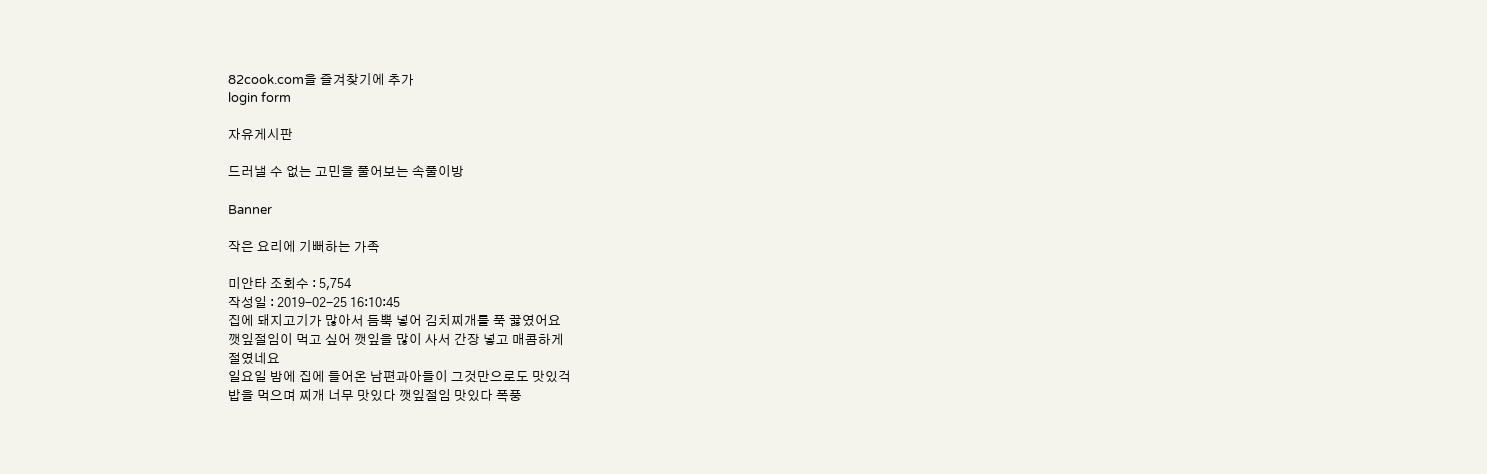82cook.com을 즐겨찾기에 추가
login form

자유게시판

드러낼 수 없는 고민을 풀어보는 속풀이방

Banner

작은 요리에 기뻐하는 가족

미안타 조회수 : 5,754
작성일 : 2019-02-25 16:10:45
집에 돼지고기가 많아서 듬뿍 넣어 김치찌개를 푹 끓였어요
깻잎절임이 먹고 싶어 깻잎을 많이 사서 간장 넣고 매콤하게
절였네요
일요일 밤에 집에 들어온 남편과아들이 그것만으로도 맛있걱
밥을 먹으며 찌개 너무 맛있다 깻잎절임 맛있다 폭풍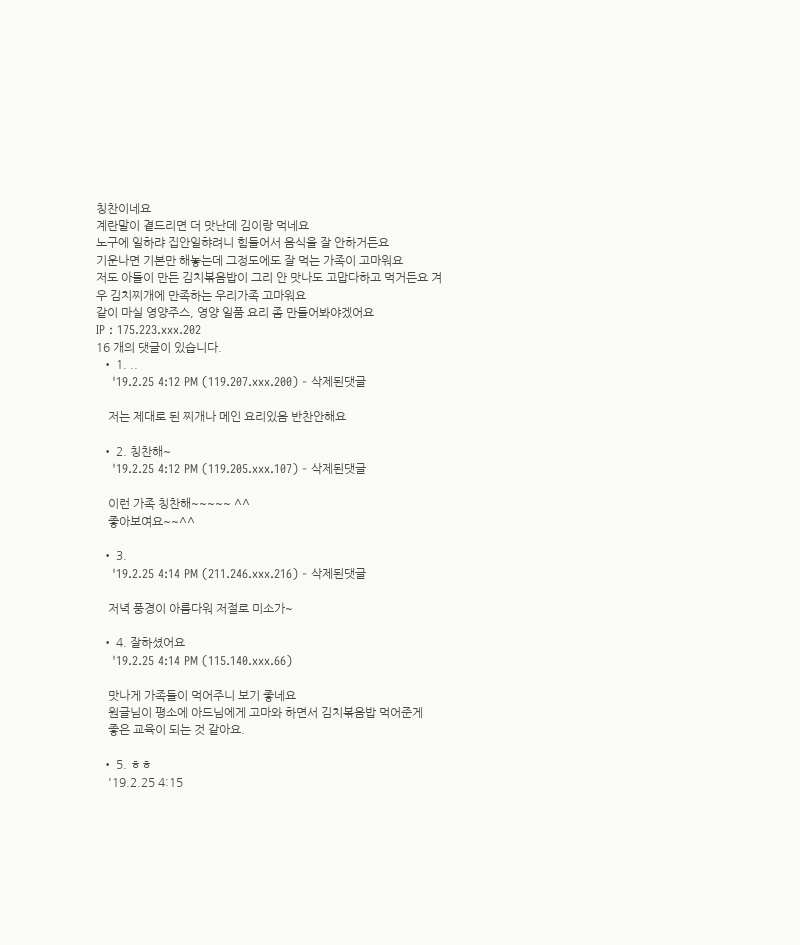칭찬이네요
계란말이 곁드리면 더 맛난데 김이랑 먹네요
노구에 일하랴 집안일햐려니 힘들어서 음식을 잘 안하거든요
기운나면 기본만 해놓는데 그정도에도 잘 먹는 가족이 고마워요
저도 아들이 만든 김치볶음밥이 그리 안 맛나도 고맙다하고 먹거든요 겨우 김치찌개에 만족하는 우리가족 고마워요
같이 마실 영양주스, 영양 일품 요리 좀 만들어봐야겠어요
IP : 175.223.xxx.202
16 개의 댓글이 있습니다.
  • 1. ..
    '19.2.25 4:12 PM (119.207.xxx.200) - 삭제된댓글

    저는 제대로 된 찌개나 메인 요리있음 반찬안해요

  • 2. 칭찬해~
    '19.2.25 4:12 PM (119.205.xxx.107) - 삭제된댓글

    이런 가족 칭찬해~~~~~ ^^
    좋아보여요~~^^

  • 3.
    '19.2.25 4:14 PM (211.246.xxx.216) - 삭제된댓글

    저녁 풍경이 아름다워 저절로 미소가~

  • 4. 잘하셨어요
    '19.2.25 4:14 PM (115.140.xxx.66)

    맛나게 가족들이 먹어주니 보기 좋네요
    원글님이 평소에 아드님에게 고마와 하면서 김치볶음밥 먹어준게
    좋은 교육이 되는 것 같아요.

  • 5. ㅎㅎ
    '19.2.25 4:15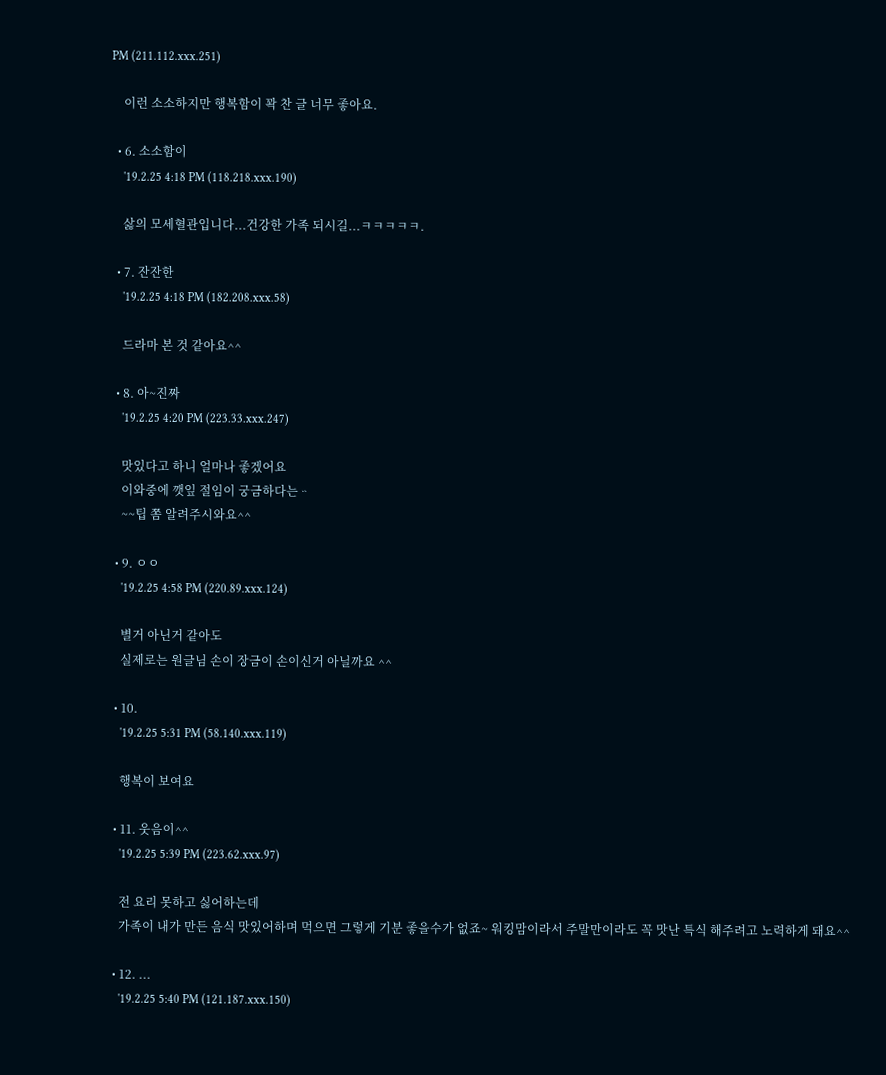PM (211.112.xxx.251)

    이런 소소하지만 행복함이 꽉 찬 글 너무 좋아요.

  • 6. 소소함이
    '19.2.25 4:18 PM (118.218.xxx.190)

    삻의 모세혈관입니다...건강한 가족 되시길...ㅋㅋㅋㅋㅋ.

  • 7. 잔잔한
    '19.2.25 4:18 PM (182.208.xxx.58)

    드라마 본 것 같아요^^

  • 8. 아~진짜
    '19.2.25 4:20 PM (223.33.xxx.247)

    맛있다고 하니 얼마나 좋겠어요
    이와중에 깻잎 절임이 궁금하다는ᆢ
    ~~팁 쫌 알려주시와요^^

  • 9. ㅇㅇ
    '19.2.25 4:58 PM (220.89.xxx.124)

    별거 아닌거 같아도
    실제로는 원글님 손이 장금이 손이신거 아닐까요 ^^

  • 10.
    '19.2.25 5:31 PM (58.140.xxx.119)

    행복이 보여요

  • 11. 웃음이^^
    '19.2.25 5:39 PM (223.62.xxx.97)

    전 요리 못하고 싫어하는데
    가족이 내가 만든 음식 맛있어하며 먹으면 그렇게 기분 좋을수가 없죠~ 워킹맘이라서 주말만이라도 꼭 맛난 특식 해주려고 노력하게 돼요^^

  • 12. ...
    '19.2.25 5:40 PM (121.187.xxx.150)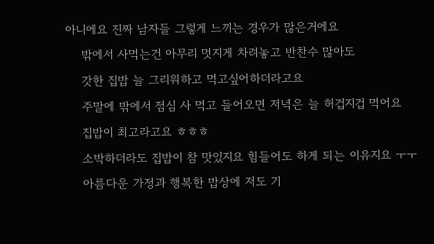아니에요 진짜 남자들 그렇게 느끼는 경우가 많은거에요
    밖에서 사먹는건 아무리 멋지게 차려놓고 반찬수 많아도
    갓한 집밥 늘 그리워하고 먹고싶어하더라고요
    주말에 밖에서 점심 사 먹고 들어오면 저녁은 늘 허겁지겁 먹어요
    집밥이 최고라고요 ㅎㅎㅎ
    소박하더라도 집밥이 참 맛있지요 힘들어도 하게 되는 이유지요 ㅜㅜ
    아름다운 가정과 행복한 밥상에 저도 기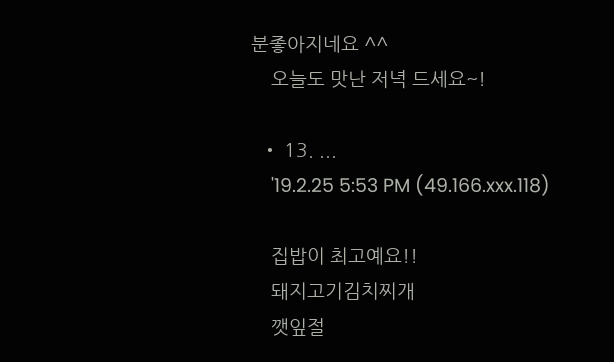분좋아지네요 ^^
    오늘도 맛난 저녁 드세요~!

  • 13. ...
    '19.2.25 5:53 PM (49.166.xxx.118)

    집밥이 최고예요!!
    돼지고기김치찌개
    깻잎절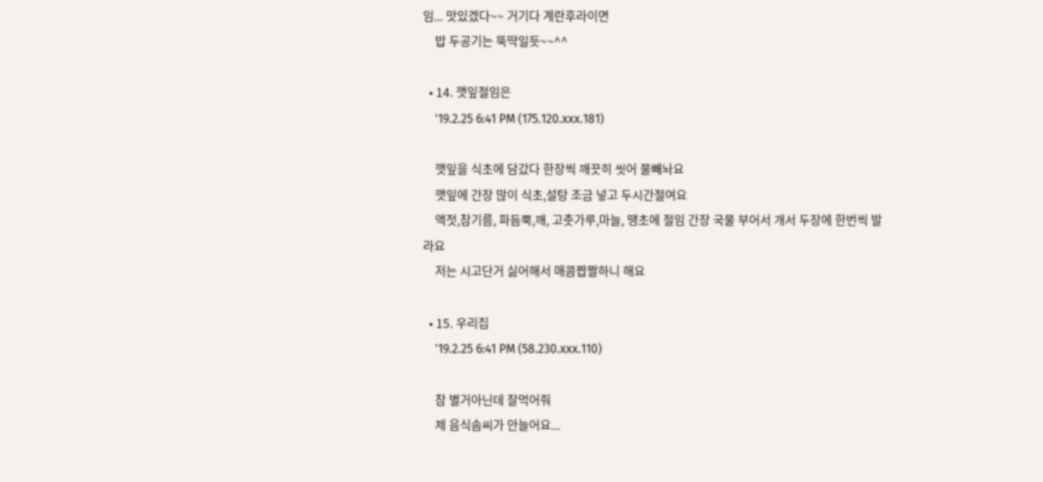임... 맛있겠다~~ 거기다 계란후라이면
    밥 두공기는 뚝딱일듯~~^^

  • 14. 깻잎절임은
    '19.2.25 6:41 PM (175.120.xxx.181)

    깻잎을 식초에 담갔다 한장씩 깨끗히 씻어 물빼놔요
    깻잎에 간장 많이 식초,설탕 조금 넣고 두시간절여요
    액젓,참기름, 파듬뿍,깨, 고춧가루,마늘, 땡초에 절임 간장 국물 부어서 개서 두장에 한번씩 발라요
    저는 시고단거 싫어해서 매콤짭짤하니 해요

  • 15. 우리집
    '19.2.25 6:41 PM (58.230.xxx.110)

    참 별거아닌데 잘먹어줘
    제 음식솜씨가 안늘어요...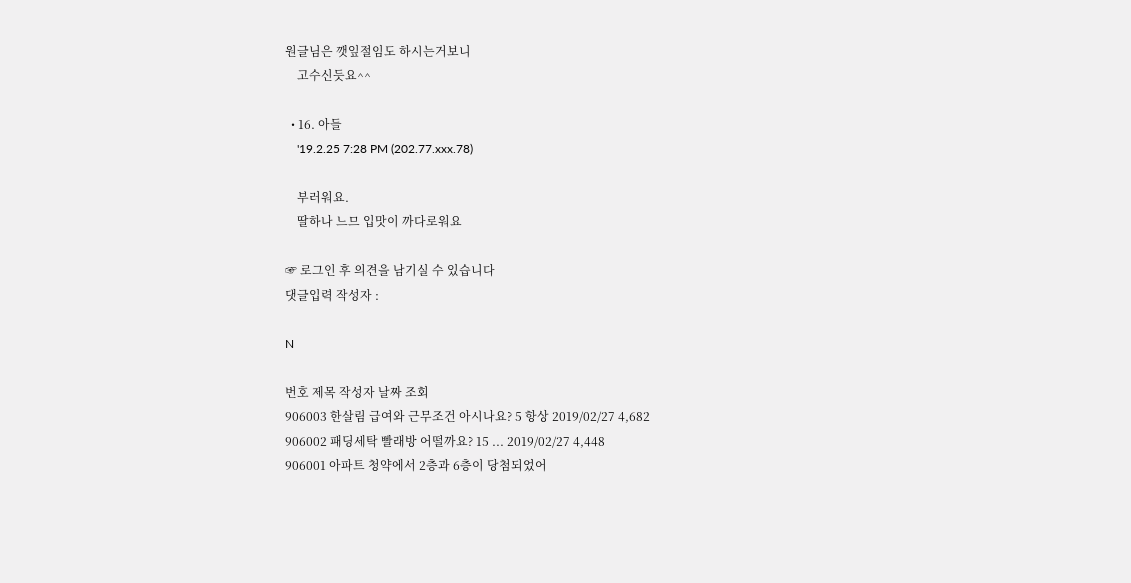원글님은 깻잎절임도 하시는거보니
    고수신듯요^^

  • 16. 아들
    '19.2.25 7:28 PM (202.77.xxx.78)

    부러워요.
    딸하나 느므 입맛이 까다로워요

☞ 로그인 후 의견을 남기실 수 있습니다
댓글입력 작성자 :

N

번호 제목 작성자 날짜 조회
906003 한살림 급여와 근무조건 아시나요? 5 항상 2019/02/27 4,682
906002 패딩세탁 빨래방 어떨까요? 15 ... 2019/02/27 4,448
906001 아파트 청약에서 2층과 6층이 당첨되었어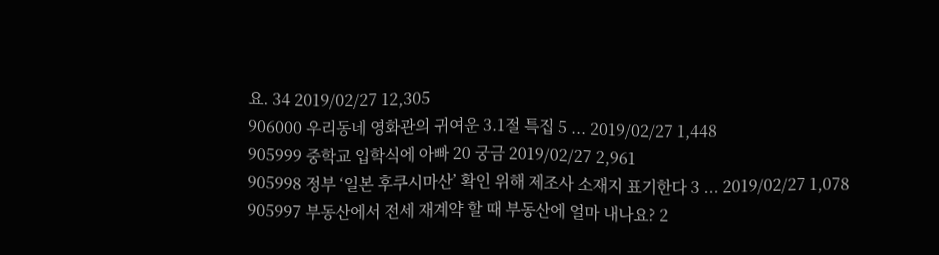요. 34 2019/02/27 12,305
906000 우리동네 영화관의 귀여운 3.1절 특집 5 ... 2019/02/27 1,448
905999 중학교 입학식에 아빠 20 궁금 2019/02/27 2,961
905998 정부 ‘일본 후쿠시마산’ 확인 위해 제조사 소재지 표기한다 3 ... 2019/02/27 1,078
905997 부동산에서 전세 재계약 할 때 부동산에 얼마 내나요? 2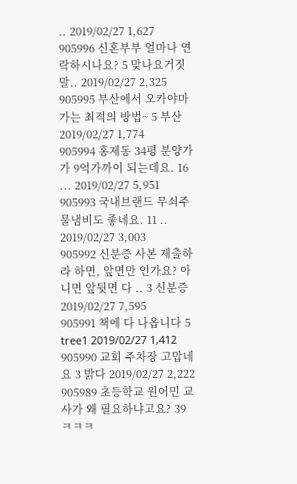.. 2019/02/27 1,627
905996 신혼부부 얼마나 연락하시나요? 5 맞나요거짓말.. 2019/02/27 2,325
905995 부산에서 오카야마 가는 최적의 방법~ 5 부산 2019/02/27 1,774
905994 홍제동 34평 분양가가 9억가까이 되는데요. 16 ... 2019/02/27 5,951
905993 국내브랜드 무쇠주물냄비도 좋네요. 11 .. 2019/02/27 3,003
905992 신분증 사본 제출하라 하면, 앞면만 인가요? 아니면 앞뒷면 다 .. 3 신분증 2019/02/27 7,595
905991 책에 다 나옵니다 5 tree1 2019/02/27 1,412
905990 교회 주차장 고맙네요 3 밝다 2019/02/27 2,222
905989 초등학교 원어민 교사가 왜 필요하냐고요? 39 ㅋㅋㅋ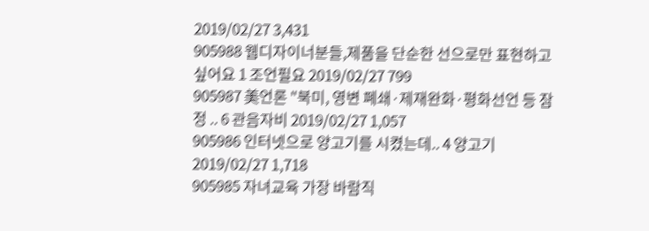2019/02/27 3,431
905988 웹디자이너분들,제품을 단순한 선으로만 표현하고 싶어요 1 조언필요 2019/02/27 799
905987 美언론 "북미, 영변 폐쇄·제재완화·평화선언 등 잠정 .. 6 관음자비 2019/02/27 1,057
905986 인터넷으로 양고기를 시켰는데.. 4 양고기 2019/02/27 1,718
905985 자녀교육 가장 바람직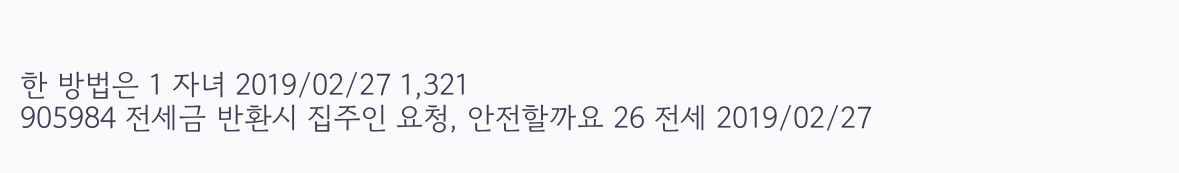한 방법은 1 자녀 2019/02/27 1,321
905984 전세금 반환시 집주인 요청, 안전할까요 26 전세 2019/02/27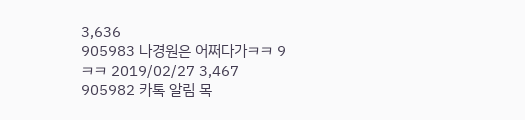3,636
905983 나경원은 어쩌다가ㅋㅋ 9 ㅋㅋ 2019/02/27 3,467
905982 카톡 알림 목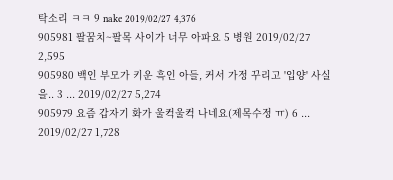탁소리 ㅋㅋ 9 nake 2019/02/27 4,376
905981 팔꿈치~팔목 사이가 너무 아파요 5 병원 2019/02/27 2,595
905980 백인 부모가 키운 흑인 아들, 커서 가정 꾸리고 '입양' 사실을.. 3 ... 2019/02/27 5,274
905979 요즘 갑자기 화가 울컥울컥 나네요(제목수정 ㅠ) 6 ... 2019/02/27 1,728